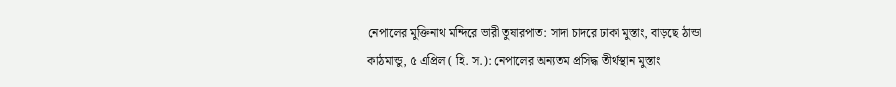নেপালের মুক্তিনাথ মন্দিরে ভারী তুষারপাত: সাদা চাদরে ঢাকা মুস্তাং, বাড়ছে ঠান্ডা
কাঠমান্ডু, ৫ এপ্রিল ( হি. স.): নেপালের অন্যতম প্রসিদ্ধ তীর্থস্থান মুস্তাং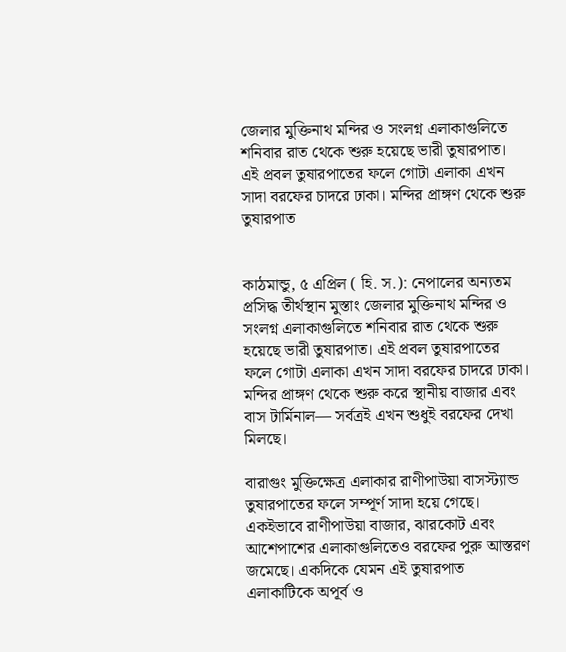জেলার মুক্তিনাথ মন্দির ও সংলগ্ন এলাকাগুলিতে শনিবার রাত থেকে শুরু হয়েছে ভারী তুষারপাত। এই প্রবল তুষারপাতের ফলে গোটা এলাকা এখন সাদা বরফের চাদরে ঢাকা। মন্দির প্রাঙ্গণ থেকে শুরু
তুষারপাত


কাঠমান্ডু, ৫ এপ্রিল ( হি. স.): নেপালের অন্যতম প্রসিদ্ধ তীর্থস্থান মুস্তাং জেলার মুক্তিনাথ মন্দির ও সংলগ্ন এলাকাগুলিতে শনিবার রাত থেকে শুরু হয়েছে ভারী তুষারপাত। এই প্রবল তুষারপাতের ফলে গোটা এলাকা এখন সাদা বরফের চাদরে ঢাকা। মন্দির প্রাঙ্গণ থেকে শুরু করে স্থানীয় বাজার এবং বাস টার্মিনাল— সর্বত্রই এখন শুধুই বরফের দেখা মিলছে।

বারাগুং মুক্তিক্ষেত্র এলাকার রাণীপাউয়া বাসস্ট্যান্ড তুষারপাতের ফলে সম্পূর্ণ সাদা হয়ে গেছে। একইভাবে রাণীপাউয়া বাজার, ঝারকোট এবং আশেপাশের এলাকাগুলিতেও বরফের পুরু আস্তরণ জমেছে। একদিকে যেমন এই তুষারপাত এলাকাটিকে অপূর্ব ও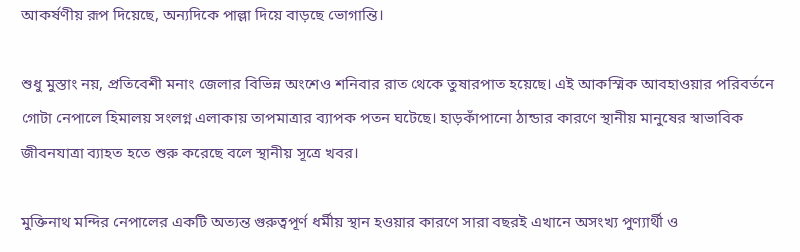আকর্ষণীয় রূপ দিয়েছে, অন্যদিকে পাল্লা দিয়ে বাড়ছে ভোগান্তি।

শুধু মুস্তাং নয়, প্রতিবেশী মনাং জেলার বিভিন্ন অংশেও শনিবার রাত থেকে তুষারপাত হয়েছে। এই আকস্মিক আবহাওয়ার পরিবর্তনে গোটা নেপালে হিমালয় সংলগ্ন এলাকায় তাপমাত্রার ব্যাপক পতন ঘটেছে। হাড়কাঁপানো ঠান্ডার কারণে স্থানীয় মানুষের স্বাভাবিক জীবনযাত্রা ব্যাহত হতে শুরু করেছে বলে স্থানীয় সূত্রে খবর।

মুক্তিনাথ মন্দির নেপালের একটি অত্যন্ত গুরুত্বপূর্ণ ধর্মীয় স্থান হওয়ার কারণে সারা বছরই এখানে অসংখ্য পুণ্যার্থী ও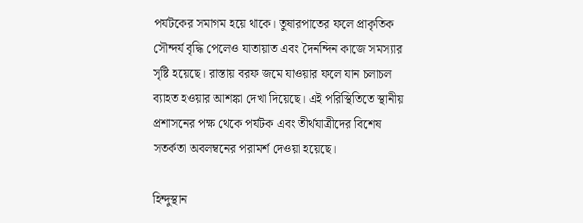পর্যটকের সমাগম হয়ে থাকে। তুষারপাতের ফলে প্রাকৃতিক সৌন্দর্য বৃদ্ধি পেলেও যাতায়াত এবং দৈনন্দিন কাজে সমস্যার সৃষ্টি হয়েছে। রাস্তায় বরফ জমে যাওয়ার ফলে যান চলাচল ব্যাহত হওয়ার আশঙ্কা দেখা দিয়েছে। এই পরিস্থিতিতে স্থানীয় প্রশাসনের পক্ষ থেকে পর্যটক এবং তীর্থযাত্রীদের বিশেষ সতর্কতা অবলম্বনের পরামর্শ দেওয়া হয়েছে।

হিন্দুস্থান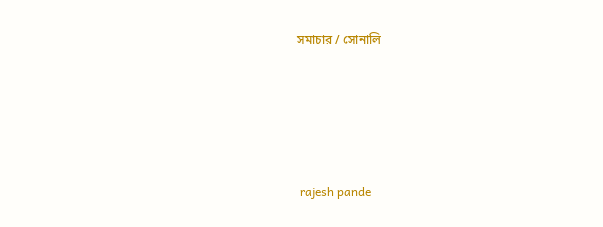সমাচার / সোনালি






 rajesh pande